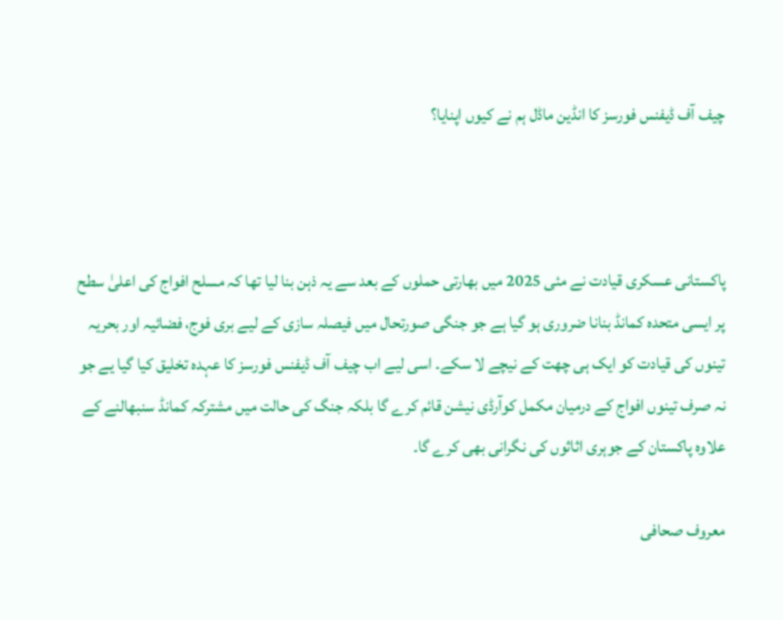چیف آف ڈیفنس فورسز کا انڈین ماڈل ہم نے کیوں اپنایا؟



پاکستانی عسکری قیادت نے مئی 2025 میں بھارتی حملوں کے بعد سے یہ ذہن بنا لیا تھا کہ مسلح افواج کی اعلیٰ سطح پر ایسی متحدہ کمانڈ بنانا ضروری ہو گیا ہے جو جنگی صورتحال میں فیصلہ سازی کے لیے بری فوج، فضائیہ اور بحریہ تینوں کی قیادت کو ایک ہی چھت کے نیچے لا سکے۔ اسی لیے اب چیف آف ڈیفنس فورسز کا عہدہ تخلیق کیا گیا یے جو نہ صرف تینوں افواج کے درمیان مکمل کوآرڈی نیشن قائم کرے گا بلکہ جنگ کی حالت میں مشترکہ کمانڈ سنبھالنے کے علاوہ پاکستان کے جوہری اثاثوں کی نگرانی بھی کرے گا۔

معروف صحافی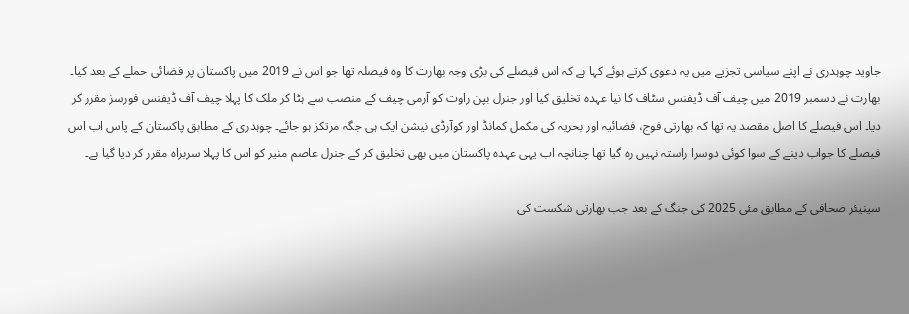جاوید چوہدری نے اپنے سیاسی تجزیے میں یہ دعوی کرتے ہوئے کہا ہے کہ اس فیصلے کی بڑی وجہ بھارت کا وہ فیصلہ تھا جو اس نے 2019 میں پاکستان پر فضائی حملے کے بعد کیا۔ بھارت نے دسمبر 2019 میں چیف آف ڈیفنس سٹاف کا نیا عہدہ تخلیق کیا اور جنرل بپن راوت کو آرمی چیف کے منصب سے ہٹا کر ملک کا پہلا چیف آف ڈیفنس فورسز مقرر کر دیا۔ اس فیصلے کا اصل مقصد یہ تھا کہ بھارتی فوج، فضائیہ اور بحریہ کی مکمل کمانڈ اور کوآرڈی نیشن ایک ہی جگہ مرتکز ہو جائے۔ چوہدری کے مطابق پاکستان کے پاس اب اس فیصلے کا جواب دینے کے سوا کوئی دوسرا راستہ نہیں رہ گیا تھا چنانچہ اب یہی عہدہ پاکستان میں بھی تخلیق کر کے جنرل عاصم منیر کو اس کا پہلا سربراہ مقرر کر دیا گیا ہے۔

سینیئر صحافی کے مطابق مئی 2025 کی جنگ کے بعد جب بھارتی شکست کی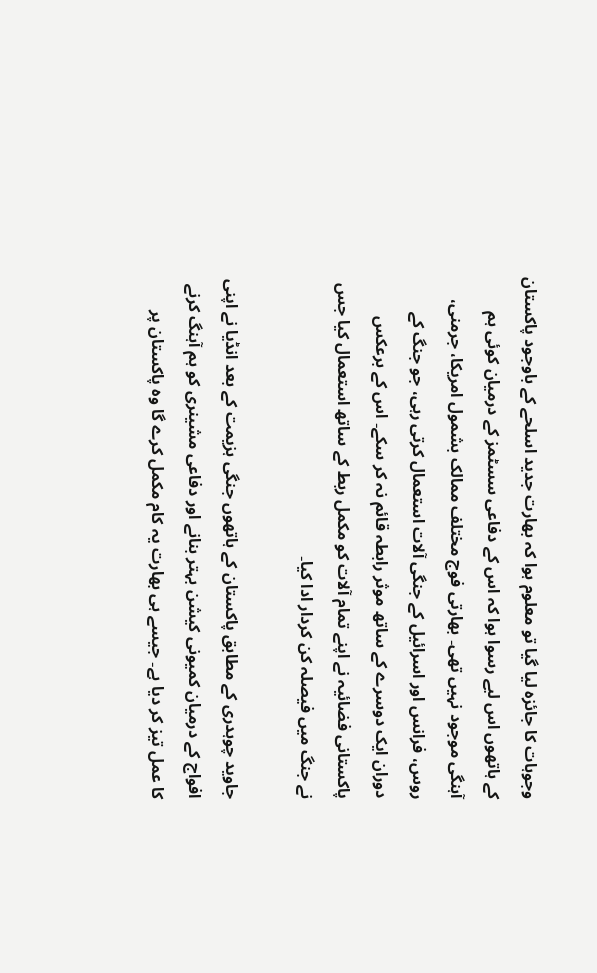وجوہات کا جائزہ لیا گیا تو معلوم ہوا کہ بھارت جدید اسلحے کے باوجود پاکستان کے ہاتھوں اس لیے رسوا ہوا کہ اس کے دفاعی سسٹمز کے درمیان کوئی ہم آہنگی موجود نہیں تھی۔ بھارتی فوج مختلف ممالک بشمول امریکا، جرمنی، روس، فرانس اور اسرائیل کے جنگی آلات استعمال کرتی رہی، جو جنگ کے دوران ایک دوسرے کے ساتھ موثر رابطہ قائم نہ کر سکے۔ اس کے برعکس پاکستانی فضائیہ نے اپنے تمام آلات کو مکمل ربط کے ساتھ استعمال کیا جس نے جنگ میں فیصلہ کن کردار ادا کیا۔

جاوید چوہدری کے مطابق پاکستان کے ہاتھوں جنگی ہزیمت کے بعد انڈیا نے اپنی افواج کے درمیان کمیونی کیشن بہتر بنانے اور دفاعی مشینری کو ہم آہنگ کرنے کا عمل تیز کر دیا ہے۔ جیسے ہی بھارت یہ کام مکمل کرے گا وہ پاکستان پر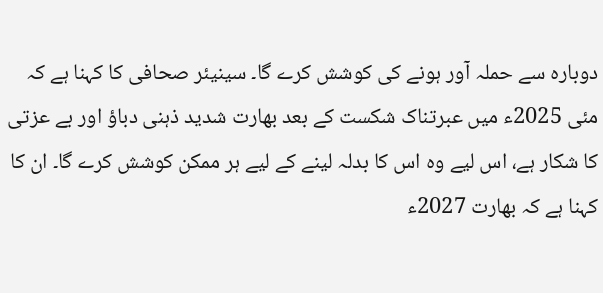دوبارہ سے حملہ آور ہونے کی کوشش کرے گا۔ سینیئر صحافی کا کہنا ہے کہ مئی 2025ء میں عبرتناک شکست کے بعد بھارت شدید ذہنی دباؤ اور بے عزتی کا شکار ہے، اس لیے وہ اس کا بدلہ لینے کے لیے ہر ممکن کوشش کرے گا۔ ان کا کہنا ہے کہ بھارت 2027ء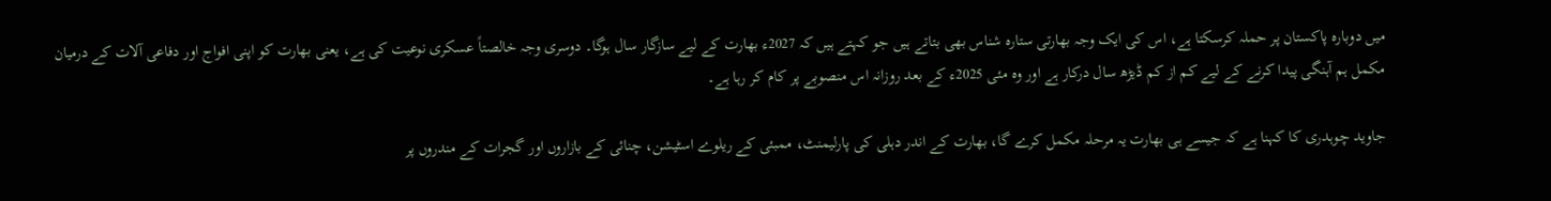میں دوبارہ پاکستان پر حملہ کرسکتا ہے، اس کی ایک وجہ بھارتی ستارہ شناس بھی بتاتے ہیں جو کہتے ہیں کہ 2027ء بھارت کے لیے سازگار سال ہوگا۔ دوسری وجہ خالصتاً عسکری نوعیت کی ہے، یعنی بھارت کو اپنی افواج اور دفاعی آلات کے درمیان مکمل ہم آہنگی پیدا کرنے کے لیے کم از کم ڈیڑھ سال درکار ہے اور وہ مئی 2025ء کے بعد روزانہ اس منصوبے پر کام کر رہا ہے۔

جاوید چوہدری کا کہنا ہے کہ جیسے ہی بھارت یہ مرحلہ مکمل کرے گا، بھارت کے اندر دہلی کی پارلیمنٹ، ممبئی کے ریلوے اسٹیشن، چنائی کے بازاروں اور گجرات کے مندروں پر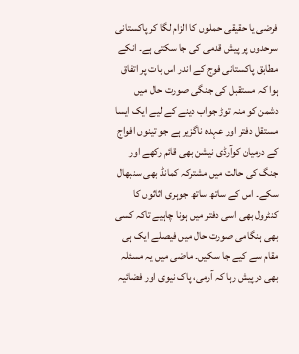فرضی یا حقیقی حملوں کا الزام لگا کر پاکستانی سرحدوں پر پیش قدمی کی جا سکتی ہے۔ انکے مطابق پاکستانی فوج کے اندر اس بات پر اتفاق ہوا کہ مستقبل کی جنگی صورت حال میں دشمن کو منہ توڑ جواب دینے کے لیے ایک ایسا مستقل دفتر اور عہدہ ناگزیر ہے جو تینوں افواج کے درمیان کوآرڈی نیشن بھی قائم رکھے اور جنگ کی حالت میں مشترکہ کمانڈ بھی سنبھال سکے۔ اس کے ساتھ ساتھ جوہری اثاثوں کا کنٹرول بھی اسی دفتر میں ہونا چاہیے تاکہ کسی بھی ہنگامی صورت حال میں فیصلے ایک ہی مقام سے کیے جا سکیں۔ ماضی میں یہ مسئلہ بھی درپیش رہا کہ آرمی، پاک نیوی اور فضائیہ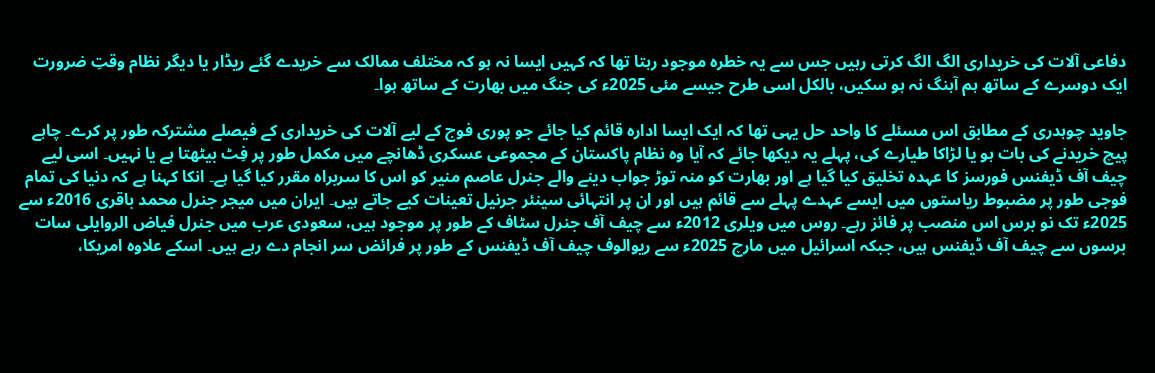دفاعی آلات کی خریداری الگ الگ کرتی رہیں جس سے یہ خطرہ موجود رہتا تھا کہ کہیں ایسا نہ ہو کہ مختلف ممالک سے خریدے گئے ریڈار یا دیگر نظام وقتِ ضرورت ایک دوسرے کے ساتھ ہم آہنگ نہ ہو سکیں، بالکل اسی طرح جیسے مئی 2025ء کی جنگ میں بھارت کے ساتھ ہوا۔

جاوید چوہدری کے مطابق اس مسئلے کا واحد حل یہی تھا کہ ایک ایسا ادارہ قائم کیا جائے جو پوری فوج کے لیے آلات کی خریداری کے فیصلے مشترکہ طور پر کرے۔ چاہے پیچ خریدنے کی بات ہو یا لڑاکا طیارے کی، پہلے یہ دیکھا جائے کہ آیا وہ نظام پاکستان کے مجموعی عسکری ڈھانچے میں مکمل طور پر فِٹ بیٹھتا ہے یا نہیں۔ اسی لیے چیف آف ڈیفنس فورسز کا عہدہ تخلیق کیا گیا ہے اور بھارت کو منہ توڑ جواب دینے والے جنرل عاصم منیر کو اس کا سربراہ مقرر کیا گیا ہے۔ انکا کہنا ہے کہ دنیا کی تمام فوجی طور پر مضبوط ریاستوں میں ایسے عہدے پہلے سے قائم ہیں اور ان پر انتہائی سینئر جرنیل تعینات کیے جاتے ہیں۔ ایران میں میجر جنرل محمد باقری 2016ء سے 2025ء تک نو برس اس منصب پر فائز رہے۔ روس میں ویلری 2012ء سے چیف آف جنرل سٹاف کے طور پر موجود ہیں، سعودی عرب میں جنرل فیاض الروایلی سات برسوں سے چیف آف ڈیفنس ہیں، جبکہ اسرائیل میں مارچ 2025ء سے ریوالوف چیف آف ڈیفنس کے طور پر فرائض سر انجام دے رہے ہیں۔ اسکے علاوہ امریکا،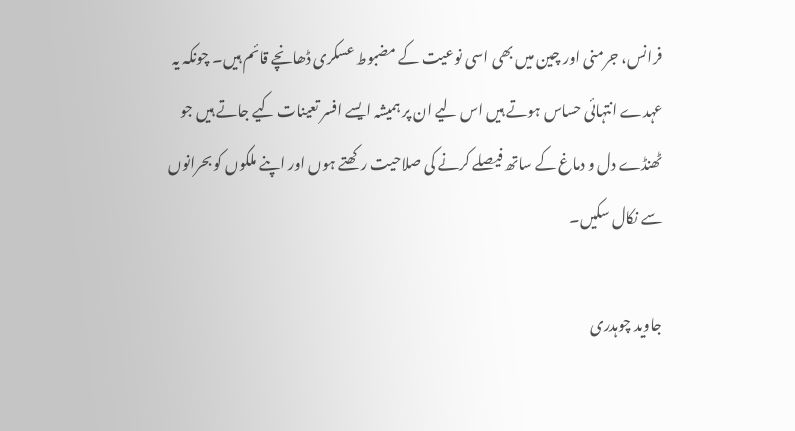فرانس، جرمنی اور چین میں بھی اسی نوعیت کے مضبوط عسکری ڈھانچے قائم ہیں۔ چونکہ یہ عہدے انتہائی حساس ہوتے ہیں اس لیے ان پر ہمیشہ ایسے افسر تعینات کیے جاتے ہیں جو ٹھنڈے دل و دماغ کے ساتھ فیصلے کرنے کی صلاحیت رکھتے ہوں اور اپنے ملکوں کو بحرانوں سے نکال سکیں۔

جاوید چوہدری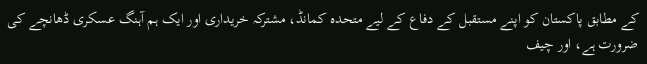کے مطابق پاکستان کو اپنے مستقبل کے دفاع کے لیے متحدہ کمانڈ، مشترکہ خریداری اور ایک ہم آہنگ عسکری ڈھانچے کی ضرورت ہے، اور چیف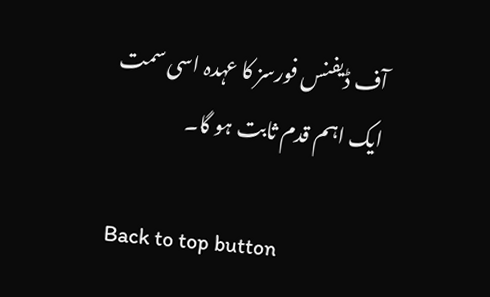آف ڈیفنس فورسز کا عہدہ اسی سمت ایک اہم قدم ثابت ہو گا۔

Back to top button